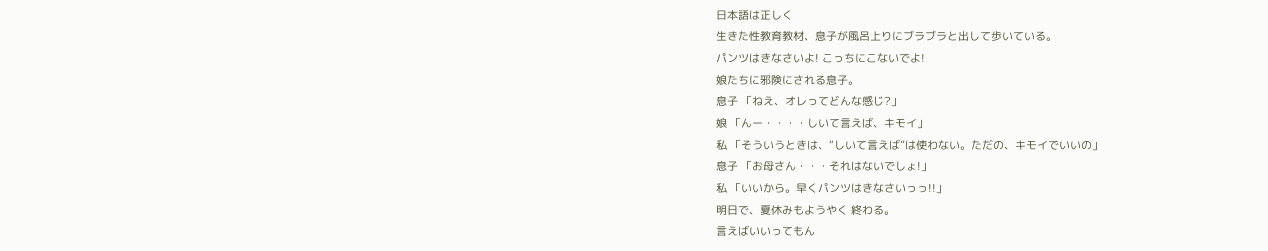日本語は正しく
生きた性教育教材、息子が風呂上りにブラブラと出して歩いている。
パンツはきなさいよ! こっちにこないでよ!
娘たちに邪険にされる息子。
息子 「ねえ、オレってどんな感じ?」
娘 「んー・・・・しいて言えば、キモイ」
私 「そういうときは、“しいて言えば”は使わない。ただの、キモイでいいの」
息子 「お母さん・・・それはないでしょ!」
私 「いいから。早くパンツはきなさいっっ!!」
明日で、夏休みもようやく 終わる。
言えばいいってもん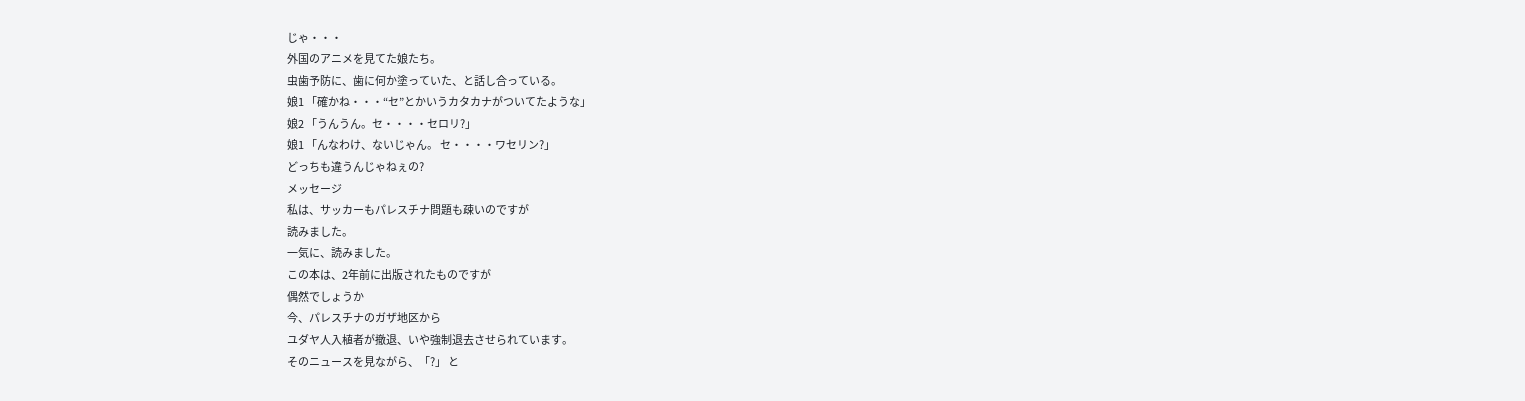じゃ・・・
外国のアニメを見てた娘たち。
虫歯予防に、歯に何か塗っていた、と話し合っている。
娘1 「確かね・・・“セ”とかいうカタカナがついてたような」
娘2 「うんうん。セ・・・・セロリ?」
娘1 「んなわけ、ないじゃん。 セ・・・・ワセリン?」
どっちも違うんじゃねぇの?
メッセージ
私は、サッカーもパレスチナ問題も疎いのですが
読みました。
一気に、読みました。
この本は、2年前に出版されたものですが
偶然でしょうか
今、パレスチナのガザ地区から
ユダヤ人入植者が撤退、いや強制退去させられています。
そのニュースを見ながら、「?」 と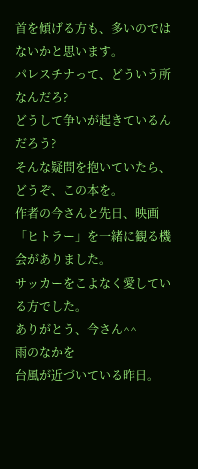首を傾げる方も、多いのではないかと思います。
パレスチナって、どういう所なんだろ?
どうして争いが起きているんだろう?
そんな疑問を抱いていたら、どうぞ、この本を。
作者の今さんと先日、映画「ヒトラー」を一緒に観る機会がありました。
サッカーをこよなく愛している方でした。
ありがとう、今さん^^
雨のなかを
台風が近づいている昨日。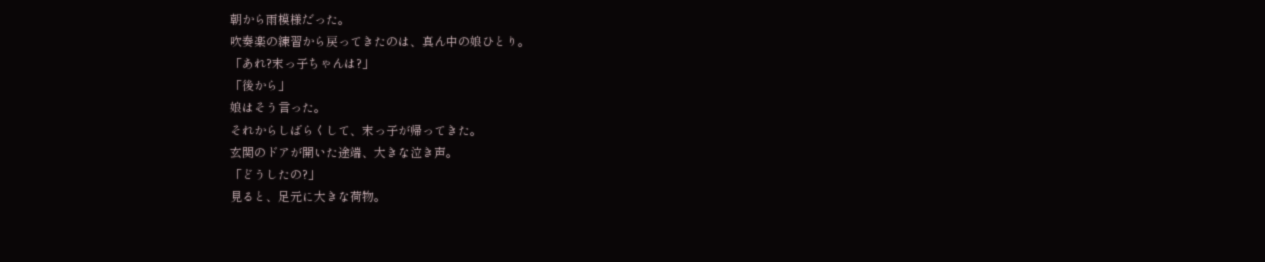朝から雨模様だった。
吹奏楽の練習から戻ってきたのは、真ん中の娘ひとり。
「あれ?末っ子ちゃんは?」
「後から」
娘はそう言った。
それからしばらくして、末っ子が帰ってきた。
玄関のドアが開いた途端、大きな泣き声。
「どうしたの?」
見ると、足元に大きな荷物。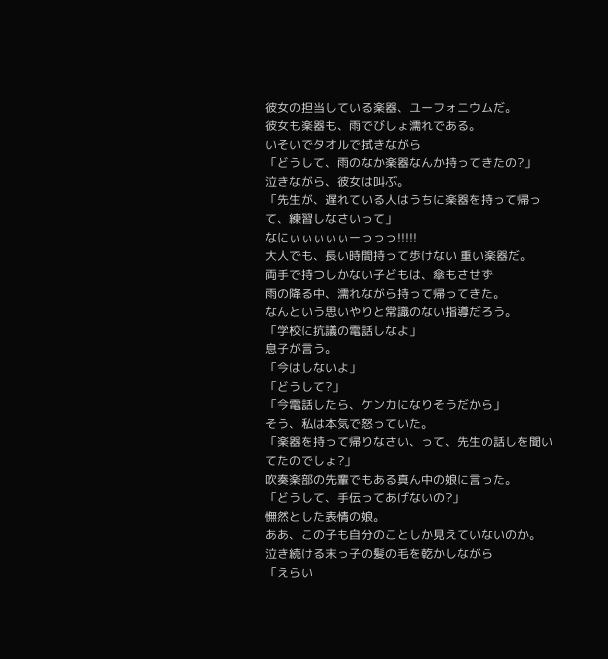彼女の担当している楽器、ユーフォニウムだ。
彼女も楽器も、雨でびしょ濡れである。
いそいでタオルで拭きながら
「どうして、雨のなか楽器なんか持ってきたの?」
泣きながら、彼女は叫ぶ。
「先生が、遅れている人はうちに楽器を持って帰って、練習しなさいって」
なにぃぃぃぃぃーっっっ!!!!!
大人でも、長い時間持って歩けない 重い楽器だ。
両手で持つしかない子どもは、傘もさせず
雨の降る中、濡れながら持って帰ってきた。
なんという思いやりと常識のない指導だろう。
「学校に抗議の電話しなよ」
息子が言う。
「今はしないよ」
「どうして?」
「今電話したら、ケンカになりそうだから」
そう、私は本気で怒っていた。
「楽器を持って帰りなさい、って、先生の話しを聞いてたのでしょ?」
吹奏楽部の先輩でもある真ん中の娘に言った。
「どうして、手伝ってあげないの?」
憮然とした表情の娘。
ああ、この子も自分のことしか見えていないのか。
泣き続ける末っ子の髪の毛を乾かしながら
「えらい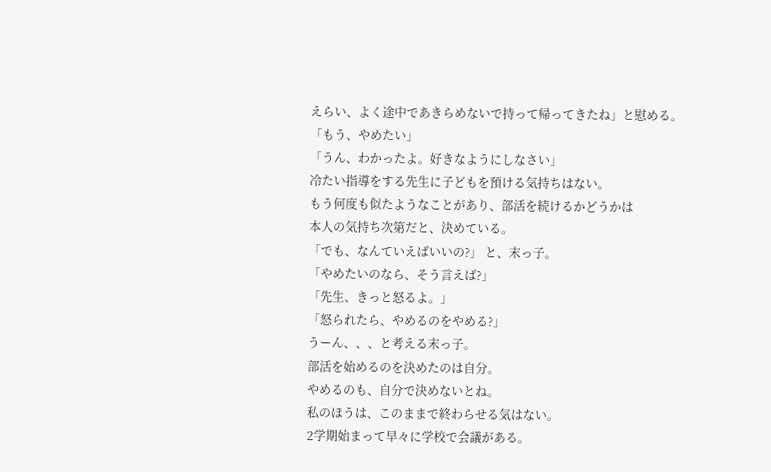えらい、よく途中であきらめないで持って帰ってきたね」と慰める。
「もう、やめたい」
「うん、わかったよ。好きなようにしなさい」
冷たい指導をする先生に子どもを預ける気持ちはない。
もう何度も似たようなことがあり、部活を続けるかどうかは
本人の気持ち次第だと、決めている。
「でも、なんていえばいいの?」 と、末っ子。
「やめたいのなら、そう言えば?」
「先生、きっと怒るよ。」
「怒られたら、やめるのをやめる?」
うーん、、、と考える末っ子。
部活を始めるのを決めたのは自分。
やめるのも、自分で決めないとね。
私のほうは、このままで終わらせる気はない。
2学期始まって早々に学校で会議がある。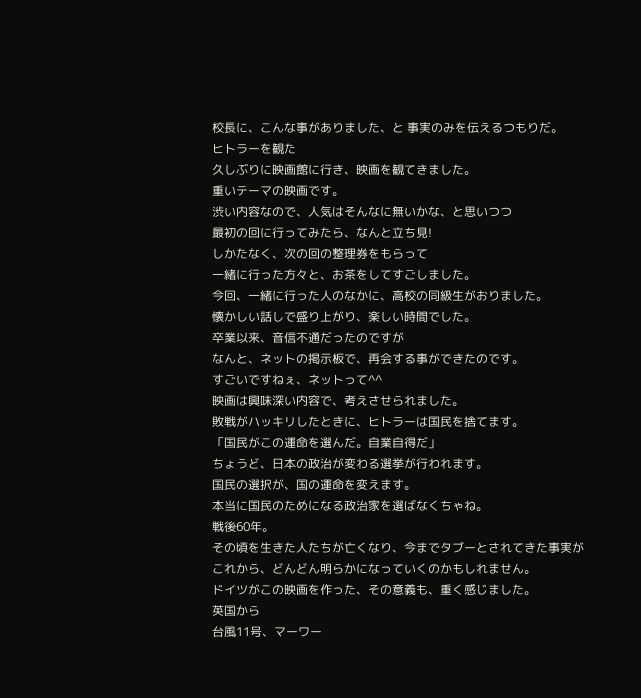校長に、こんな事がありました、と 事実のみを伝えるつもりだ。
ヒトラーを観た
久しぶりに映画館に行き、映画を観てきました。
重いテーマの映画です。
渋い内容なので、人気はそんなに無いかな、と思いつつ
最初の回に行ってみたら、なんと立ち見!
しかたなく、次の回の整理券をもらって
一緒に行った方々と、お茶をしてすごしました。
今回、一緒に行った人のなかに、高校の同級生がおりました。
懐かしい話しで盛り上がり、楽しい時間でした。
卒業以来、音信不通だったのですが
なんと、ネットの掲示板で、再会する事ができたのです。
すごいですねぇ、ネットって^^
映画は興味深い内容で、考えさせられました。
敗戦がハッキリしたときに、ヒトラーは国民を捨てます。
「国民がこの運命を選んだ。自業自得だ」
ちょうど、日本の政治が変わる選挙が行われます。
国民の選択が、国の運命を変えます。
本当に国民のためになる政治家を選ばなくちゃね。
戦後60年。
その頃を生きた人たちが亡くなり、今までタブーとされてきた事実が
これから、どんどん明らかになっていくのかもしれません。
ドイツがこの映画を作った、その意義も、重く感じました。
英国から
台風11号、マーワー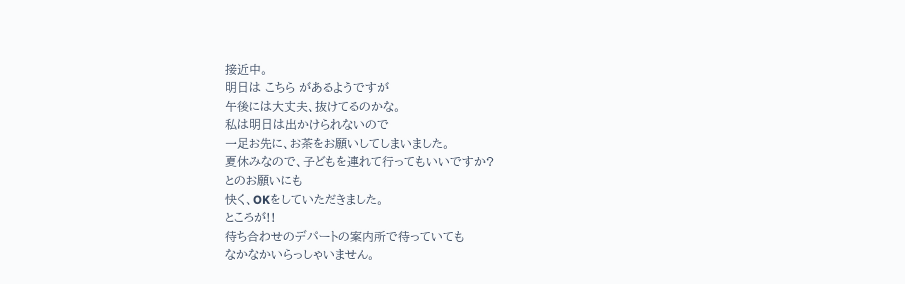接近中。
明日は こちら があるようですが
午後には大丈夫、抜けてるのかな。
私は明日は出かけられないので
一足お先に、お茶をお願いしてしまいました。
夏休みなので、子どもを連れて行ってもいいですか?
とのお願いにも
快く、OKをしていただきました。
ところが!!
待ち合わせのデパートの案内所で待っていても
なかなかいらっしゃいません。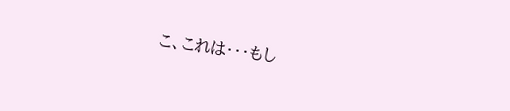こ、これは・・・もし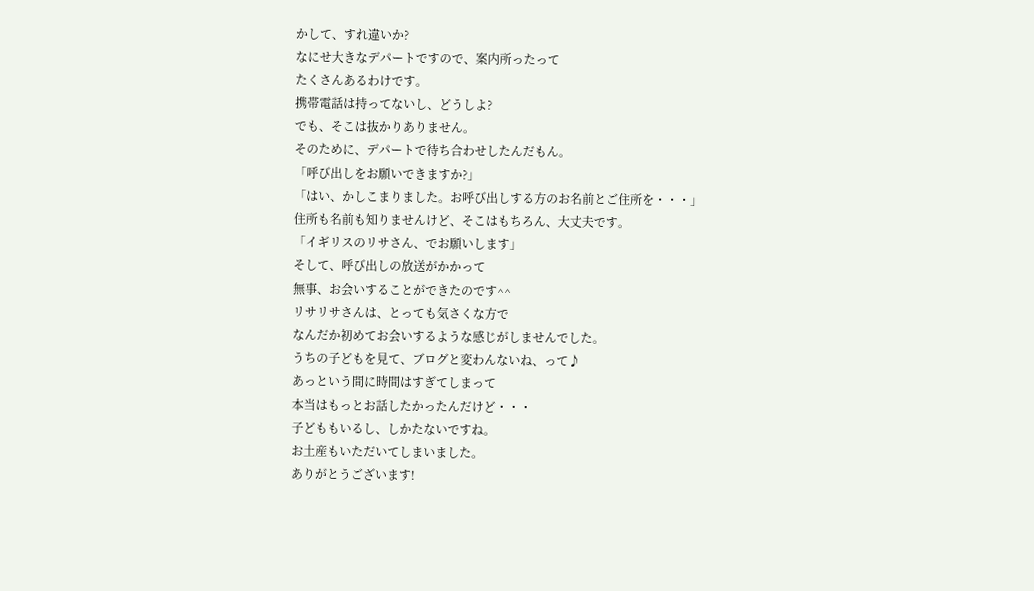かして、すれ違いか?
なにせ大きなデパートですので、案内所ったって
たくさんあるわけです。
携帯電話は持ってないし、どうしよ?
でも、そこは抜かりありません。
そのために、デパートで待ち合わせしたんだもん。
「呼び出しをお願いできますか?」
「はい、かしこまりました。お呼び出しする方のお名前とご住所を・・・」
住所も名前も知りませんけど、そこはもちろん、大丈夫です。
「イギリスのリサさん、でお願いします」
そして、呼び出しの放送がかかって
無事、お会いすることができたのです^^
リサリサさんは、とっても気さくな方で
なんだか初めてお会いするような感じがしませんでした。
うちの子どもを見て、ブログと変わんないね、って♪
あっという間に時間はすぎてしまって
本当はもっとお話したかったんだけど・・・
子どももいるし、しかたないですね。
お土産もいただいてしまいました。
ありがとうございます!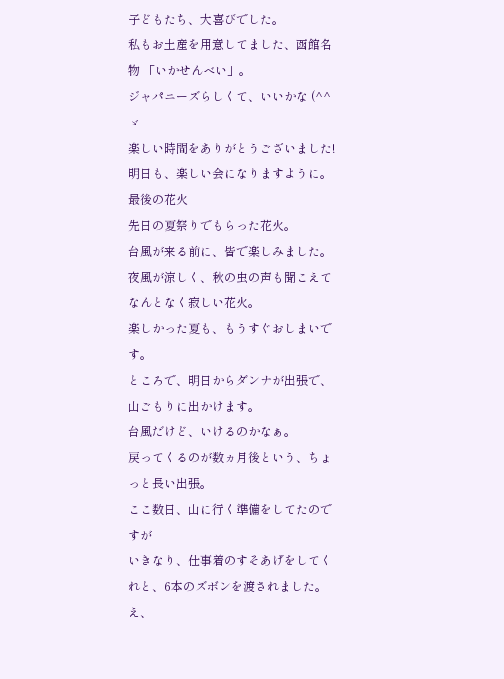子どもたち、大喜びでした。
私もお土産を用意してました、函館名物 「いかせんべい」。
ジャパニーズらしくて、いいかな (^^ゞ
楽しい時間をありがとうございました!
明日も、楽しい会になりますように。
最後の花火
先日の夏祭りでもらった花火。
台風が来る前に、皆で楽しみました。
夜風が涼しく、秋の虫の声も聞こえて
なんとなく寂しい花火。
楽しかった夏も、もうすぐおしまいです。
ところで、明日からダンナが出張で、山ごもりに出かけます。
台風だけど、いけるのかなぁ。
戻ってくるのが数ヵ月後という、ちょっと長い出張。
ここ数日、山に行く準備をしてたのですが
いきなり、仕事着のすそあげをしてくれと、6本のズボンを渡されました。
え、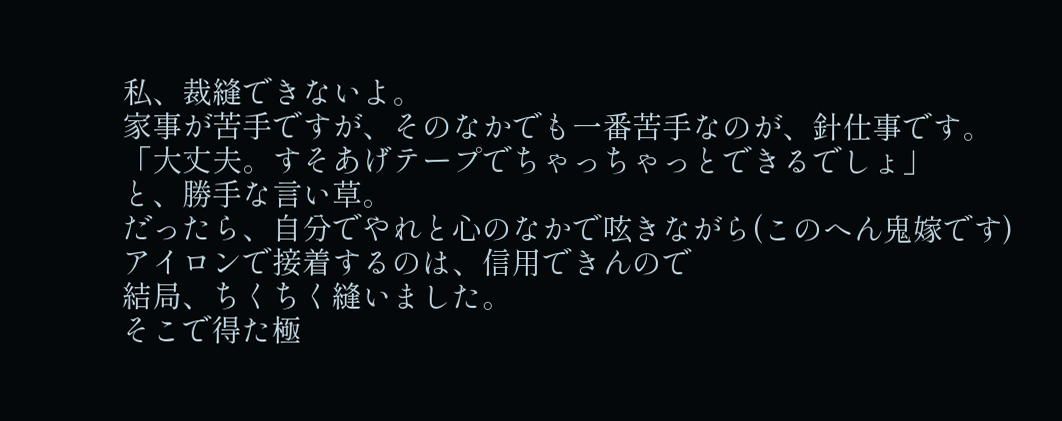私、裁縫できないよ。
家事が苦手ですが、そのなかでも一番苦手なのが、針仕事です。
「大丈夫。すそあげテープでちゃっちゃっとできるでしょ」
と、勝手な言い草。
だったら、自分でやれと心のなかで呟きながら(このへん鬼嫁です)
アイロンで接着するのは、信用できんので
結局、ちくちく縫いました。
そこで得た極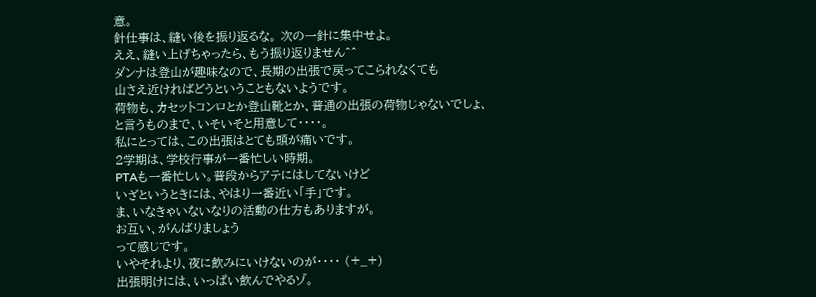意。
針仕事は、縫い後を振り返るな。 次の一針に集中せよ。
ええ、縫い上げちゃったら、もう振り返りません^^
ダンナは登山が趣味なので、長期の出張で戻ってこられなくても
山さえ近ければどうということもないようです。
荷物も、カセットコンロとか登山靴とか、普通の出張の荷物じゃないでしょ、
と言うものまで、いそいそと用意して・・・・。
私にとっては、この出張はとても頭が痛いです。
2学期は、学校行事が一番忙しい時期。
PTAも一番忙しい。普段からアテにはしてないけど
いざというときには、やはり一番近い「手」です。
ま、いなきゃいないなりの活動の仕方もありますが。
お互い、がんばりましょう
って感じです。
いやそれより、夜に飲みにいけないのが・・・・ (+_+)
出張明けには、いっぱい飲んでやるゾ。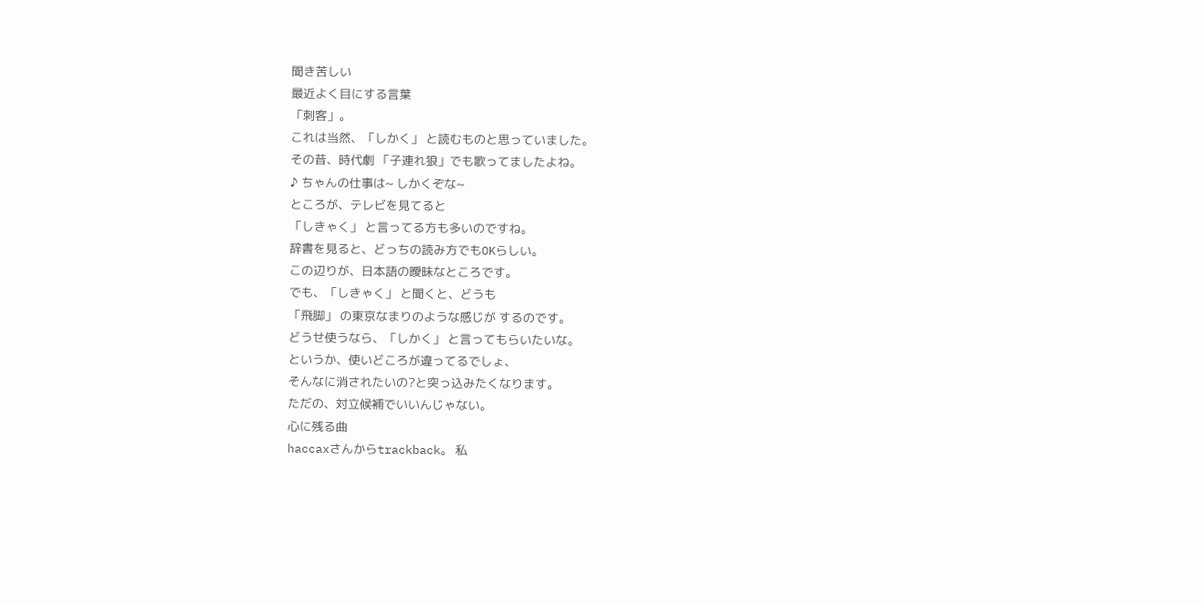聞き苦しい
最近よく目にする言葉
「刺客」。
これは当然、「しかく」 と読むものと思っていました。
その昔、時代劇 「子連れ狼」でも歌ってましたよね。
♪ ちゃんの仕事は~ しかくぞな~
ところが、テレビを見てると
「しきゃく」 と言ってる方も多いのですね。
辞書を見ると、どっちの読み方でもOKらしい。
この辺りが、日本語の曖昧なところです。
でも、「しきゃく」 と聞くと、どうも
「飛脚」 の東京なまりのような感じが するのです。
どうせ使うなら、「しかく」 と言ってもらいたいな。
というか、使いどころが違ってるでしょ、
そんなに消されたいの?と突っ込みたくなります。
ただの、対立候補でいいんじゃない。
心に残る曲
haccaxさんからtrackback。 私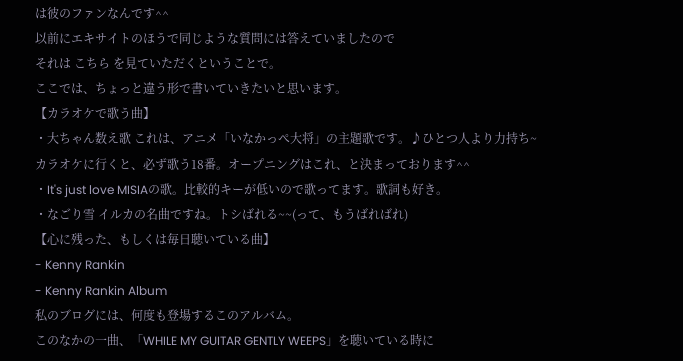は彼のファンなんです^^
以前にエキサイトのほうで同じような質問には答えていましたので
それは こちら を見ていただくということで。
ここでは、ちょっと違う形で書いていきたいと思います。
【カラオケで歌う曲】
・大ちゃん数え歌 これは、アニメ「いなかっぺ大将」の主題歌です。♪ひとつ人より力持ち~
カラオケに行くと、必ず歌う18番。オープニングはこれ、と決まっております^^
・It's just love MISIAの歌。比較的キーが低いので歌ってます。歌詞も好き。
・なごり雪 イルカの名曲ですね。トシばれる~~(って、もうばればれ)
【心に残った、もしくは毎日聴いている曲】
- Kenny Rankin
- Kenny Rankin Album
私のブログには、何度も登場するこのアルバム。
このなかの一曲、「WHILE MY GUITAR GENTLY WEEPS」を聴いている時に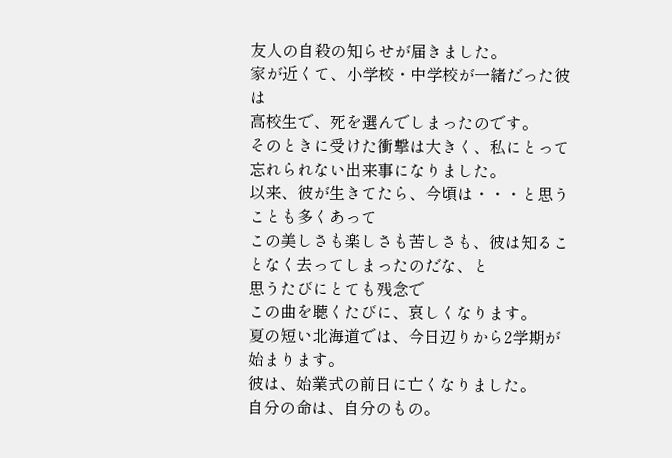友人の自殺の知らせが届きました。
家が近くて、小学校・中学校が一緒だった彼は
高校生で、死を選んでしまったのです。
そのときに受けた衝撃は大きく、私にとって忘れられない出来事になりました。
以来、彼が生きてたら、今頃は・・・と思うことも多くあって
この美しさも楽しさも苦しさも、彼は知ることなく去ってしまったのだな、と
思うたびにとても残念で
この曲を聴くたびに、哀しくなります。
夏の短い北海道では、今日辺りから2学期が始まります。
彼は、始業式の前日に亡くなりました。
自分の命は、自分のもの。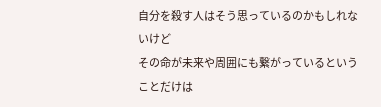自分を殺す人はそう思っているのかもしれないけど
その命が未来や周囲にも繋がっているということだけは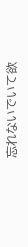忘れないでいて欲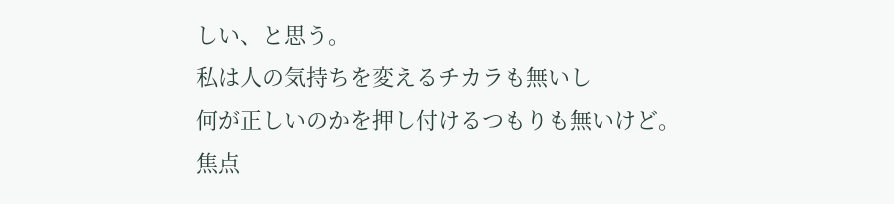しい、と思う。
私は人の気持ちを変えるチカラも無いし
何が正しいのかを押し付けるつもりも無いけど。
焦点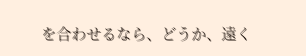を合わせるなら、どうか、遠く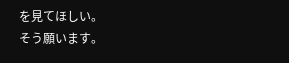を見てほしい。
そう願います。